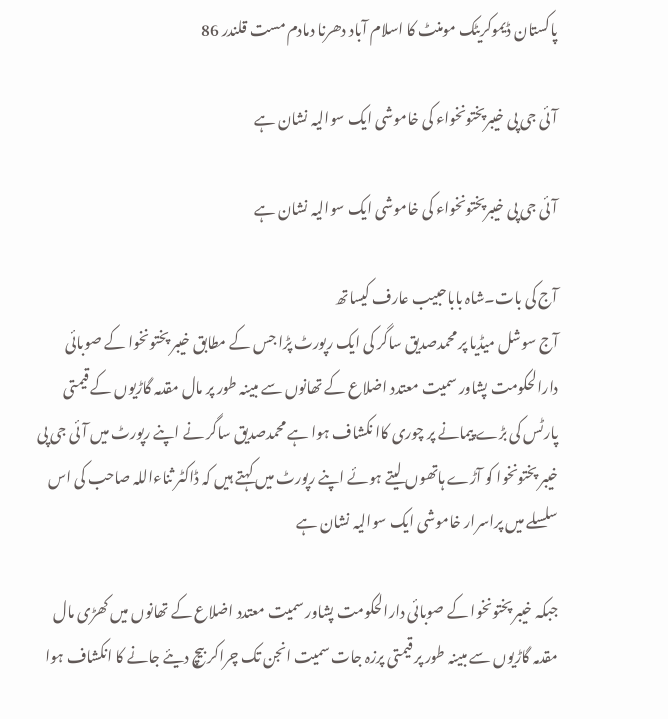پاکستان ڈیموکریٹک مومنٹ کا اسلام آباد دھرنا دمادم مست قلندر 86

آئی جی پی خیبرپختونخواء کی خاموشی ایک سوالیہ نشان ہے

آئی جی پی خیبرپختونخواء کی خاموشی ایک سوالیہ نشان ہے

آج کی بات۔شاہ باباحبیب عارف کیساتھ
آج سوشل میڈیا پر محمدصدیق ساگر کی ایک رپورٹ پڑا جس کے مطابق خیبر پختونخوا کے صوبائی دارالحکومت پشاور سمیت معتدد اضلاع کے تھانوں سے مبینہ طور پر مال مقدمہ گاڑیوں کے قیمتی پارٹس کی بڑے پیمانے پر چوری کاا نکشاف ہوا ہے محمدصدیق ساگر نے اپنے رپورٹ میں آئی جی پی خیبر پختونخوا کو آڑے ہاتھوں لیتے ہوئے اپنے رپورٹ میں کہتے ہیں کہ ڈاکٹر ثناءاللہ صاحب کی اس سلسلے میں پراسرار خاموشی ایک سوالیہ نشان ہے

جبکہ خیبر پختونخوا کے صوبائی دارالحکومت پشاور سمیت معتدد اضلاع کے تھانوں میں کھڑی مال مقدمہ گاڑیوں سے مبینہ طور پر قیمتی پرزہ جات سمیت انجن تک چراکر بیچ دیئے جانے کا انکشاف ہوا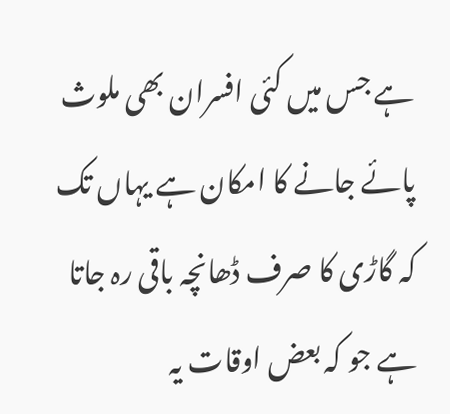ہے جس میں کئی افسران بھی ملوث پائے جانے کا امکان ہے یہاں تک کہ گاڑی کا صرف ڈھانچہ باقی رہ جاتا ہے جو کہ بعض اوقات یہ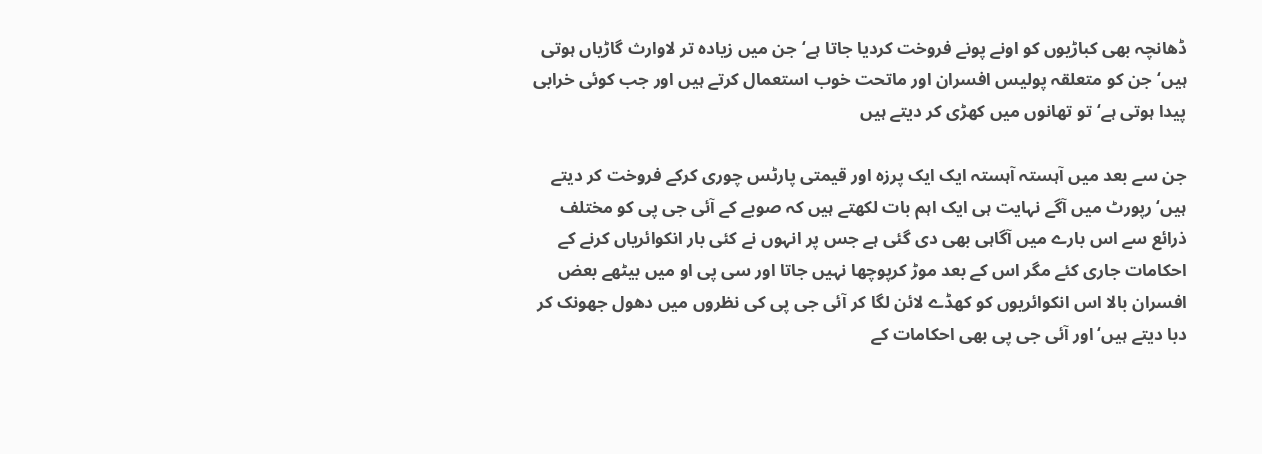ڈھانچہ بھی کباڑیوں کو اونے پونے فروخت کردیا جاتا ہے‘جن میں زیادہ تر لاوارث گاڑیاں ہوتی ہیں‘جن کو متعلقہ پولیس افسران اور ماتحت خوب استعمال کرتے ہیں اور جب کوئی خرابی پیدا ہوتی ہے‘تو تھانوں میں کھڑی کر دیتے ہیں

جن سے بعد میں آہستہ آہستہ ایک ایک پرزہ اور قیمتی پارٹس چوری کرکے فروخت کر دیتے ہیں‘ رپورٹ میں آگے نہایت ہی ایک اہم بات لکھتے ہیں کہ صوبے کے آئی جی پی کو مختلف ذرائع سے اس بارے میں آگاہی بھی دی گئی ہے جس پر انہوں نے کئی بار انکوائریاں کرنے کے احکامات جاری کئے مگر اس کے بعد موڑ کرپوچھا نہیں جاتا اور سی پی او میں بیٹھے بعض افسران بالا اس انکوائریوں کو کھڈے لائن لگا کر آئی جی پی کی نظروں میں دھول جھونک کر دبا دیتے ہیں‘اور آئی جی پی بھی احکامات کے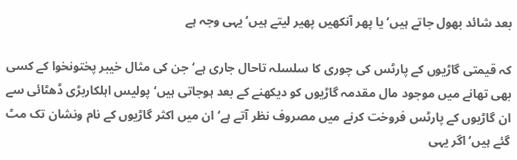بعد شائد بھول جاتے ہیں‘یا پھر آنکھیں پھیر لیتے ہیں‘یہی وجہ ہے

کہ قیمتی گاڑیوں کے پارٹس کی چوری کا سلسلہ تاحال جاری ہے‘جن کی مثال خیبر پختونخوا کے کسی بھی تھانے میں موجود مال مقدمہ گاڑیوں کو دیکھنے کے بعد ہوجاتی ہیں‘پولیس اہلکاربڑی ڈھٹائی سے ان گاڑیوں کے پارٹس فروخت کرنے میں مصروف نظر آتے ہے‘ان میں اکثر گاڑیوں کے نام ونشان تک مٹ گئے ہیں‘اگر یہی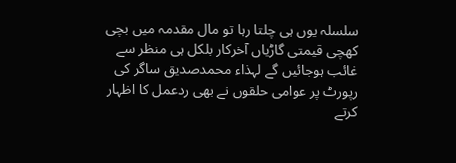سلسلہ یوں ہی چلتا رہا تو مال مقدمہ میں بچی کھچی قیمتی گاڑیاں آخرکار بلکل ہی منظر سے غائب ہوجائیں گے لہذاء محمدصدیق ساگر کی رپورٹ پر عوامی حلقوں نے بھی ردعمل کا اظہار کرتے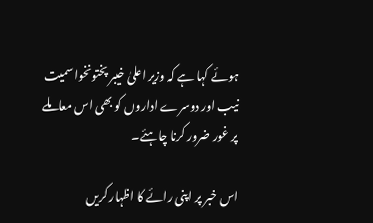ہوئے کہا ہے کہ وزیر اعلیٰ خیبر پختونخوا سمیت نیب اور دوسرے اداروں کو بھی اس معاملے پر غور ضرور کرنا چاہئے۔

اس خبر پر اپنی رائے کا اظہار کریں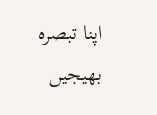اپنا تبصرہ بھیجیں